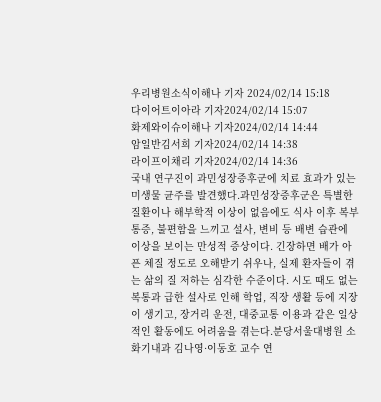우리병원소식이해나 기자 2024/02/14 15:18
다이어트이아라 기자2024/02/14 15:07
화제와이슈이해나 기자2024/02/14 14:44
암일반김서희 기자2024/02/14 14:38
라이프이채리 기자2024/02/14 14:36
국내 연구진이 과민성장증후군에 치료 효과가 있는 미생물 균주를 발견했다.과민성장증후군은 특별한 질환이나 해부학적 이상이 없음에도 식사 이후 복부 통증, 불편함을 느끼고 설사, 변비 등 배변 습관에 이상을 보이는 만성적 증상이다. 긴장하면 배가 아픈 체질 정도로 오해받기 쉬우나, 실제 환자들이 겪는 삶의 질 저하는 심각한 수준이다. 시도 때도 없는 복통과 급한 설사로 인해 학업, 직장 생활 등에 지장이 생기고, 장거리 운전, 대중교통 이용과 같은 일상적인 활동에도 어려움을 겪는다.분당서울대병원 소화기내과 김나영·이동호 교수 연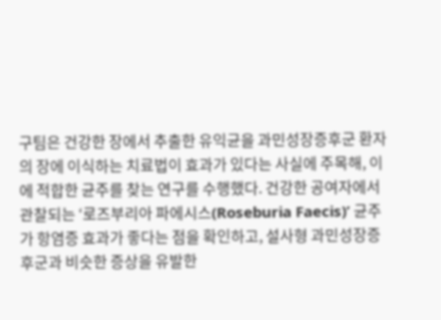구팀은 건강한 장에서 추출한 유익균을 과민성장증후군 환자의 장에 이식하는 치료법이 효과가 있다는 사실에 주목해, 이에 적합한 균주를 찾는 연구를 수행했다. 건강한 공여자에서 관찰되는 ‘로즈부리아 파에시스(Roseburia Faecis)’ 균주가 항염증 효과가 좋다는 점을 확인하고, 설사형 과민성장증후군과 비슷한 증상을 유발한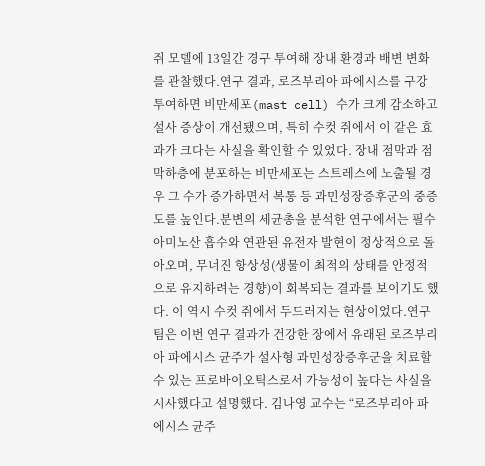쥐 모델에 13일간 경구 투여해 장내 환경과 배변 변화를 관찰했다.연구 결과, 로즈부리아 파에시스를 구강 투여하면 비만세포(mast cell) 수가 크게 감소하고 설사 증상이 개선됐으며, 특히 수컷 쥐에서 이 같은 효과가 크다는 사실을 확인할 수 있었다. 장내 점막과 점막하층에 분포하는 비만세포는 스트레스에 노출될 경우 그 수가 증가하면서 복통 등 과민성장증후군의 중증도를 높인다.분변의 세균총을 분석한 연구에서는 필수아미노산 흡수와 연관된 유전자 발현이 정상적으로 돌아오며, 무너진 항상성(생물이 최적의 상태를 안정적으로 유지하려는 경향)이 회복되는 결과를 보이기도 했다. 이 역시 수컷 쥐에서 두드러지는 현상이었다.연구팀은 이번 연구 결과가 건강한 장에서 유래된 로즈부리아 파에시스 균주가 설사형 과민성장증후군을 치료할 수 있는 프로바이오틱스로서 가능성이 높다는 사실을 시사했다고 설명했다. 김나영 교수는 “로즈부리아 파에시스 균주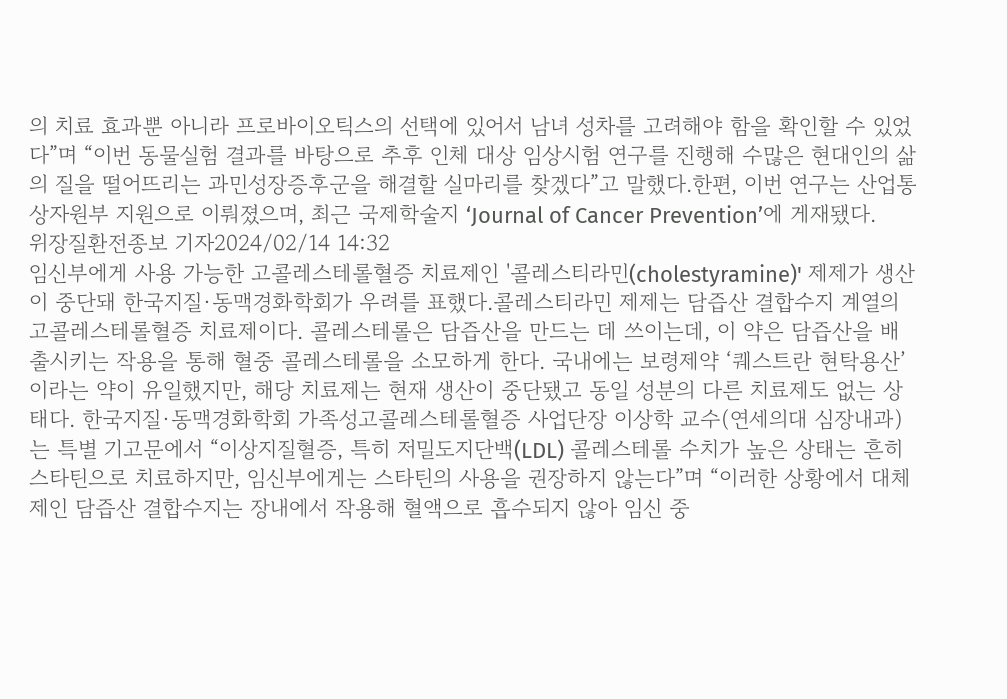의 치료 효과뿐 아니라 프로바이오틱스의 선택에 있어서 남녀 성차를 고려해야 함을 확인할 수 있었다”며 “이번 동물실험 결과를 바탕으로 추후 인체 대상 임상시험 연구를 진행해 수많은 현대인의 삶의 질을 떨어뜨리는 과민성장증후군을 해결할 실마리를 찾겠다”고 말했다.한편, 이번 연구는 산업통상자원부 지원으로 이뤄졌으며, 최근 국제학술지 ‘Journal of Cancer Prevention’에 게재됐다.
위장질환전종보 기자2024/02/14 14:32
임신부에게 사용 가능한 고콜레스테롤혈증 치료제인 '콜레스티라민(cholestyramine)' 제제가 생산이 중단돼 한국지질·동맥경화학회가 우려를 표했다.콜레스티라민 제제는 담즙산 결합수지 계열의 고콜레스테롤혈증 치료제이다. 콜레스테롤은 담즙산을 만드는 데 쓰이는데, 이 약은 담즙산을 배출시키는 작용을 통해 혈중 콜레스테롤을 소모하게 한다. 국내에는 보령제약 ‘퀘스트란 현탁용산’이라는 약이 유일했지만, 해당 치료제는 현재 생산이 중단됐고 동일 성분의 다른 치료제도 없는 상태다. 한국지질·동맥경화학회 가족성고콜레스테롤혈증 사업단장 이상학 교수(연세의대 심장내과)는 특별 기고문에서 “이상지질혈증, 특히 저밀도지단백(LDL) 콜레스테롤 수치가 높은 상태는 흔히 스타틴으로 치료하지만, 임신부에게는 스타틴의 사용을 권장하지 않는다”며 “이러한 상황에서 대체제인 담즙산 결합수지는 장내에서 작용해 혈액으로 흡수되지 않아 임신 중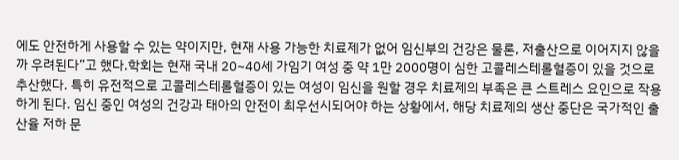에도 안전하게 사용할 수 있는 약이지만, 현재 사용 가능한 치료제가 없어 임신부의 건강은 물론, 저출산으로 이어지지 않을까 우려된다”고 했다.학회는 현재 국내 20~40세 가임기 여성 중 약 1만 2000명이 심한 고콜레스테롤혈증이 있을 것으로 추산했다. 특히 유전적으로 고콜레스테롤혈증이 있는 여성이 임신을 원할 경우 치료제의 부족은 큰 스트레스 요인으로 작용하게 된다. 임신 중인 여성의 건강과 태아의 안전이 최우선시되어야 하는 상황에서, 해당 치료제의 생산 중단은 국가적인 출산율 저하 문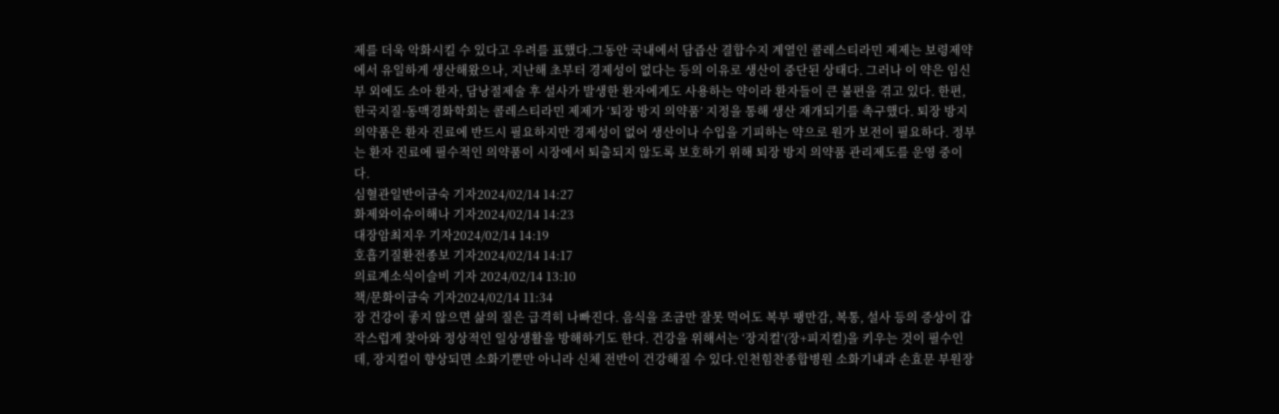제를 더욱 악화시킬 수 있다고 우려를 표했다.그동안 국내에서 담즙산 결합수지 계열인 콜레스티라민 제제는 보령제약에서 유일하게 생산해왔으나, 지난해 초부터 경제성이 없다는 등의 이유로 생산이 중단된 상태다. 그러나 이 약은 임신부 외에도 소아 환자, 담낭절제술 후 설사가 발생한 환자에게도 사용하는 약이라 환자들이 큰 불편을 겪고 있다. 한편, 한국지질·동맥경화학회는 콜레스티라민 제제가 ‘퇴장 방지 의약품’ 지정을 통해 생산 재개되기를 촉구했다. 퇴장 방지 의약품은 환자 진료에 반드시 필요하지만 경제성이 없어 생산이나 수입을 기피하는 약으로 원가 보전이 필요하다. 정부는 환자 진료에 필수적인 의약품이 시장에서 퇴출되지 않도록 보호하기 위해 퇴장 방지 의약품 관리제도를 운영 중이다.
심혈관일반이금숙 기자2024/02/14 14:27
화제와이슈이해나 기자2024/02/14 14:23
대장암최지우 기자2024/02/14 14:19
호흡기질환전종보 기자2024/02/14 14:17
의료계소식이슬비 기자 2024/02/14 13:10
책/문화이금숙 기자2024/02/14 11:34
장 건강이 좋지 않으면 삶의 질은 급격히 나빠진다. 음식을 조금만 잘못 먹어도 복부 팽만감, 복통, 설사 등의 증상이 갑작스럽게 찾아와 정상적인 일상생활을 방해하기도 한다. 건강을 위해서는 ‘장지컬’(장+피지컬)을 키우는 것이 필수인데, 장지컬이 향상되면 소화기뿐만 아니라 신체 전반이 건강해질 수 있다.인천힘찬종합병원 소화기내과 손효문 부원장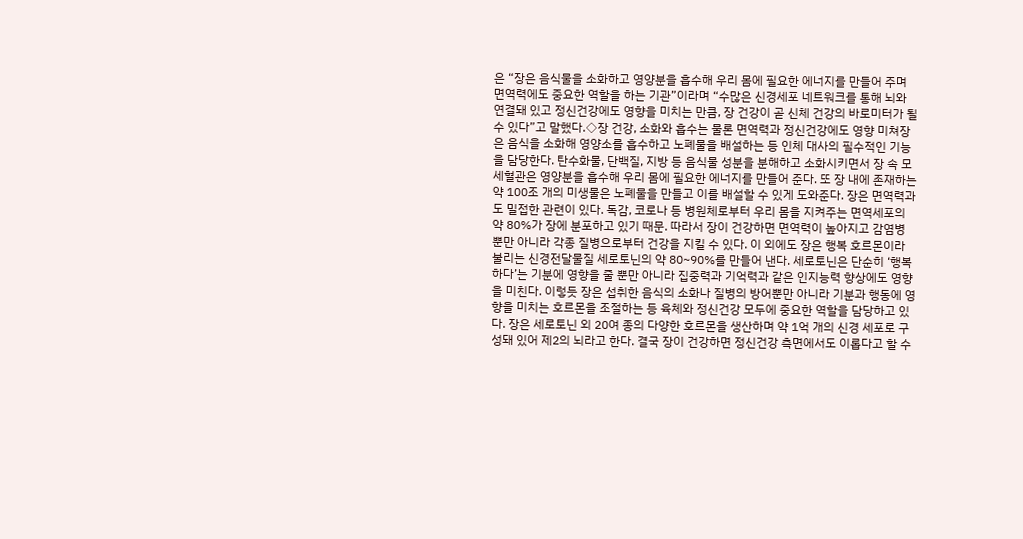은 “장은 음식물을 소화하고 영양분을 흡수해 우리 몸에 필요한 에너지를 만들어 주며 면역력에도 중요한 역할을 하는 기관”이라며 “수많은 신경세포 네트워크를 통해 뇌와 연결돼 있고 정신건강에도 영향을 미치는 만큼, 장 건강이 곧 신체 건강의 바로미터가 될 수 있다”고 말했다.◇장 건강, 소화와 흡수는 물론 면역력과 정신건강에도 영향 미쳐장은 음식을 소화해 영양소를 흡수하고 노폐물을 배설하는 등 인체 대사의 필수적인 기능을 담당한다. 탄수화물, 단백질, 지방 등 음식물 성분을 분해하고 소화시키면서 장 속 모세혈관은 영양분을 흡수해 우리 몸에 필요한 에너지를 만들어 준다. 또 장 내에 존재하는 약 100조 개의 미생물은 노폐물을 만들고 이를 배설할 수 있게 도와준다. 장은 면역력과도 밀접한 관련이 있다. 독감, 코로나 등 병원체로부터 우리 몸을 지켜주는 면역세포의 약 80%가 장에 분포하고 있기 때문. 따라서 장이 건강하면 면역력이 높아지고 감염병 뿐만 아니라 각종 질병으로부터 건강을 지킬 수 있다. 이 외에도 장은 행복 호르몬이라 불리는 신경전달물질 세로토닌의 약 80~90%를 만들어 낸다. 세로토닌은 단순히 ‘행복하다’는 기분에 영향을 줄 뿐만 아니라 집중력과 기억력과 같은 인지능력 향상에도 영향을 미친다. 이렇듯 장은 섭취한 음식의 소화나 질병의 방어뿐만 아니라 기분과 행동에 영향을 미치는 호르몬을 조절하는 등 육체와 정신건강 모두에 중요한 역할을 담당하고 있다. 장은 세로토닌 외 20여 종의 다양한 호르몬을 생산하며 약 1억 개의 신경 세포로 구성돼 있어 제2의 뇌라고 한다. 결국 장이 건강하면 정신건강 측면에서도 이롭다고 할 수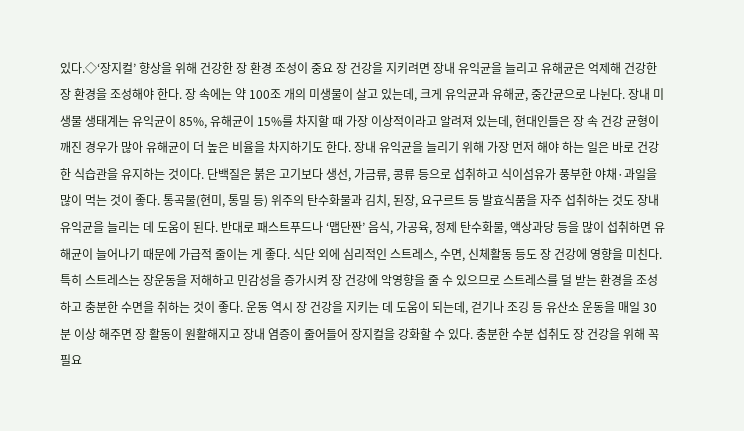있다.◇‘장지컬’ 향상을 위해 건강한 장 환경 조성이 중요 장 건강을 지키려면 장내 유익균을 늘리고 유해균은 억제해 건강한 장 환경을 조성해야 한다. 장 속에는 약 100조 개의 미생물이 살고 있는데, 크게 유익균과 유해균, 중간균으로 나뉜다. 장내 미생물 생태계는 유익균이 85%, 유해균이 15%를 차지할 때 가장 이상적이라고 알려져 있는데, 현대인들은 장 속 건강 균형이 깨진 경우가 많아 유해균이 더 높은 비율을 차지하기도 한다. 장내 유익균을 늘리기 위해 가장 먼저 해야 하는 일은 바로 건강한 식습관을 유지하는 것이다. 단백질은 붉은 고기보다 생선, 가금류, 콩류 등으로 섭취하고 식이섬유가 풍부한 야채·과일을 많이 먹는 것이 좋다. 통곡물(현미, 통밀 등) 위주의 탄수화물과 김치, 된장, 요구르트 등 발효식품을 자주 섭취하는 것도 장내 유익균을 늘리는 데 도움이 된다. 반대로 패스트푸드나 ‘맵단짠’ 음식, 가공육, 정제 탄수화물, 액상과당 등을 많이 섭취하면 유해균이 늘어나기 때문에 가급적 줄이는 게 좋다. 식단 외에 심리적인 스트레스, 수면, 신체활동 등도 장 건강에 영향을 미친다. 특히 스트레스는 장운동을 저해하고 민감성을 증가시켜 장 건강에 악영향을 줄 수 있으므로 스트레스를 덜 받는 환경을 조성하고 충분한 수면을 취하는 것이 좋다. 운동 역시 장 건강을 지키는 데 도움이 되는데, 걷기나 조깅 등 유산소 운동을 매일 30분 이상 해주면 장 활동이 원활해지고 장내 염증이 줄어들어 장지컬을 강화할 수 있다. 충분한 수분 섭취도 장 건강을 위해 꼭 필요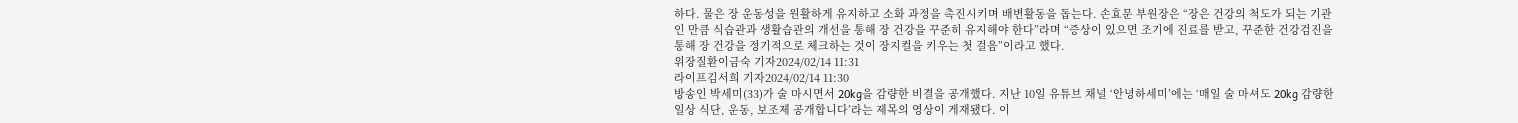하다. 물은 장 운동성을 원활하게 유지하고 소화 과정을 촉진시키며 배변활동을 돕는다. 손효문 부원장은 “장은 건강의 척도가 되는 기관인 만큼 식습관과 생활습관의 개선을 통해 장 건강을 꾸준히 유지해야 한다”라며 “증상이 있으면 조기에 진료를 받고, 꾸준한 건강검진을 통해 장 건강을 정기적으로 체크하는 것이 장지컬을 키우는 첫 걸음”이라고 했다.
위장질환이금숙 기자2024/02/14 11:31
라이프김서희 기자2024/02/14 11:30
방송인 박세미(33)가 술 마시면서 20kg을 감량한 비결을 공개했다. 지난 10일 유튜브 채널 ‘안녕하세미’에는 ‘매일 술 마셔도 20kg 감량한 일상 식단, 운동, 보조제 공개합니다’라는 제목의 영상이 게재됐다. 이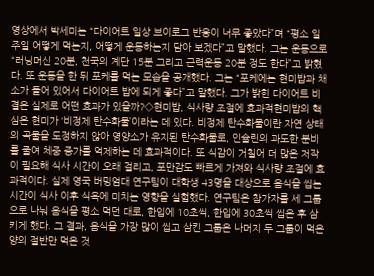영상에서 박세미는 “다이어트 일상 브이로그 반응이 너무 좋았다”며 “평소 일주일 어떻게 먹는지, 어떻게 운동하는지 담아 보겠다”고 말했다. 그는 운동으로 “러닝머신 20분, 천국의 계단 15분 그리고 근력운동 20분 정도 한다”고 밝혔다. 또 운동을 한 뒤 포케를 먹는 모습을 공개했다. 그는 “포케에는 현미밥과 채소가 들어 있어서 다이어트 밥에 되게 좋다”고 말했다. 그가 밝힌 다이어트 비결은 실제로 어떤 효과가 있을까?◇현미밥, 식사량 조절에 효과적현미밥의 핵심은 현미가 ‘비정제 탄수화물’이라는 데 있다. 비정제 탄수화물이란 자연 상태의 곡물을 도정하지 않아 영양소가 유지된 탄수화물로, 인슐린의 과도한 분비를 줄여 체중 증가를 억제하는 데 효과적이다. 또 식감이 거칠어 더 많은 저작이 필요해 식사 시간이 오래 걸리고, 포만감도 빠르게 가져와 식사량 조절에 효과적이다. 실제 영국 버밍엄대 연구팀이 대학생 43명을 대상으로 음식을 씹는 시간이 식사 이후 식욕에 미치는 영향을 실험했다. 연구팀은 참가자를 세 그룹으로 나눠 음식을 평소 먹던 대로, 한입에 10초씩, 한입에 30초씩 씹은 후 삼키게 했다. 그 결과, 음식을 가장 많이 씹고 삼킨 그룹은 나머지 두 그룹이 먹은 양의 절반만 먹은 것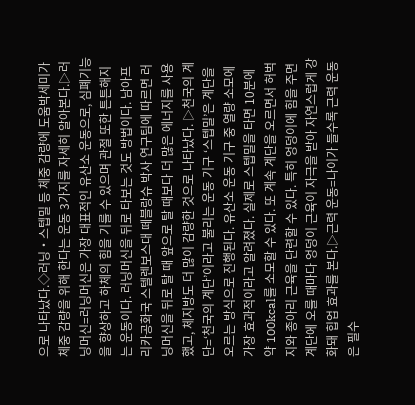으로 나타났다.◇러닝‧스텝밀 등 체중 감량에 도움박세미가 체중 감량을 위해 한다는 운동 3가지를 자세히 알아본다.▷러닝머신=러닝머신은 가장 대표적인 유산소 운동으로, 심폐기능을 향상하고 하체의 힘을 기를 수 있으며 관절 또한 튼튼해지는 운동이다. 러닝머신을 뒤로 타보는 것도 방법이다. 남아프리카공화국 스텔렌보스대 떼블랑슈 박사 연구팀에 따르면 러닝머신을 뒤로 탈 때 앞으로 탈 때보다 더 많은 에너지를 사용했고, 체지방도 더 많이 감량한 것으로 나타났다. ▷천국의 계단=‘천국의 계단’이라고 불리는 운동 기구 ‘스텝밀’은 계단을 오르는 방식으로 진행된다. 유산소 운동 기구 중 열량 소모에 가장 효과적이라고 알려졌다. 실제로 스텝밀을 타면 10분에 약 100kcal를 소모할 수 있다. 또 계속 계단을 오르면서 허벅지와 종아리 근육을 단련할 수 있다. 특히 엉덩이에 힘을 주면 계단에 오를 때마다 엉덩이 근육이 자극을 받아 자연스럽게 강화돼 힙업 효과를 본다.▷근력 운동=나이가 들수록 근력 운동은 필수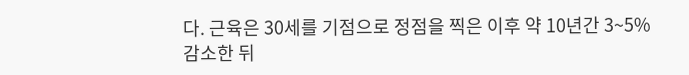다. 근육은 30세를 기점으로 정점을 찍은 이후 약 10년간 3~5% 감소한 뒤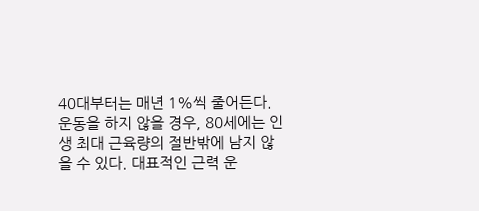40대부터는 매년 1%씩 줄어든다. 운동을 하지 않을 경우, 80세에는 인생 최대 근육량의 절반밖에 남지 않을 수 있다. 대표적인 근력 운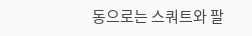동으로는 스쿼트와 팔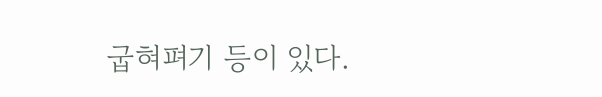굽혀펴기 등이 있다.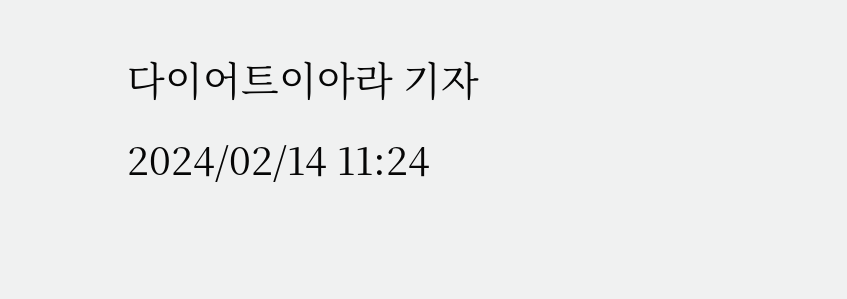다이어트이아라 기자2024/02/14 11:24